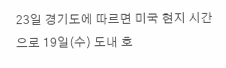23일 경기도에 따르면 미국 현지 시간으로 19일(수) 도내 호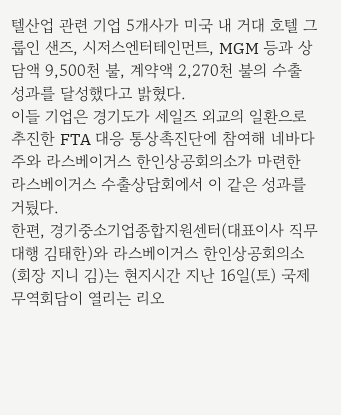텔산업 관련 기업 5개사가 미국 내 거대 호텔 그룹인 샌즈, 시저스엔터테인먼트, MGM 등과 상담액 9,500천 불, 계약액 2,270천 불의 수출 성과를 달성했다고 밝혔다.
이들 기업은 경기도가 세일즈 외교의 일환으로 추진한 FTA 대응 통상촉진단에 참여해 네바다주와 라스베이거스 한인상공회의소가 마련한 라스베이거스 수출상담회에서 이 같은 성과를 거뒀다.
한편, 경기중소기업종합지원센터(대표이사 직무대행 김태한)와 라스베이거스 한인상공회의소(회장 지니 김)는 현지시간 지난 16일(토) 국제무역회담이 열리는 리오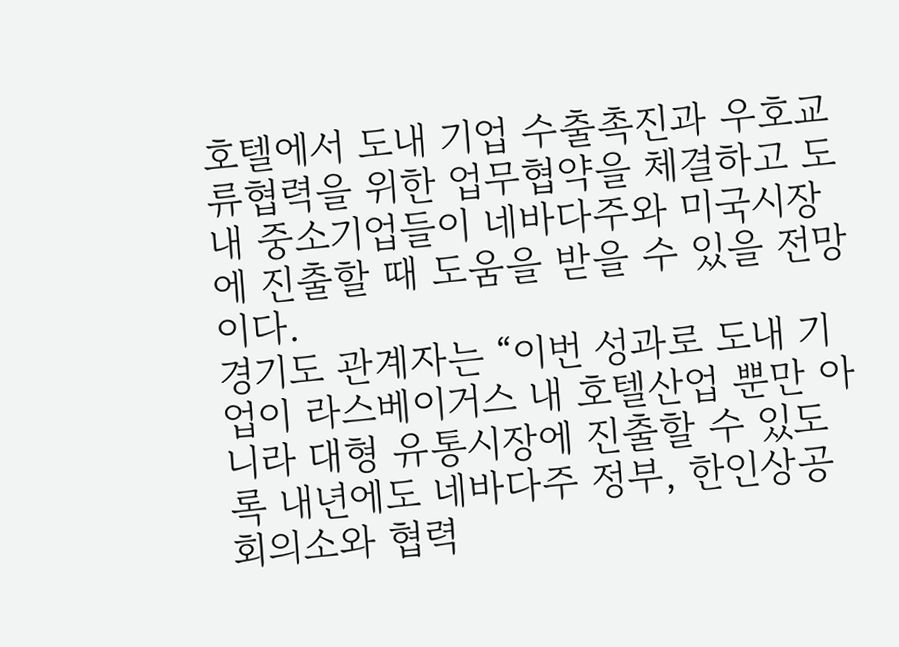호텔에서 도내 기업 수출촉진과 우호교류협력을 위한 업무협약을 체결하고 도내 중소기업들이 네바다주와 미국시장에 진출할 때 도움을 받을 수 있을 전망이다.
경기도 관계자는 “이번 성과로 도내 기업이 라스베이거스 내 호텔산업 뿐만 아니라 대형 유통시장에 진출할 수 있도록 내년에도 네바다주 정부, 한인상공회의소와 협력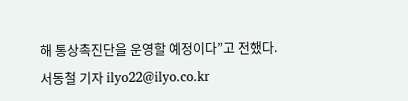해 통상촉진단을 운영할 예정이다”고 전했다.
서동철 기자 ilyo22@ilyo.co.kr